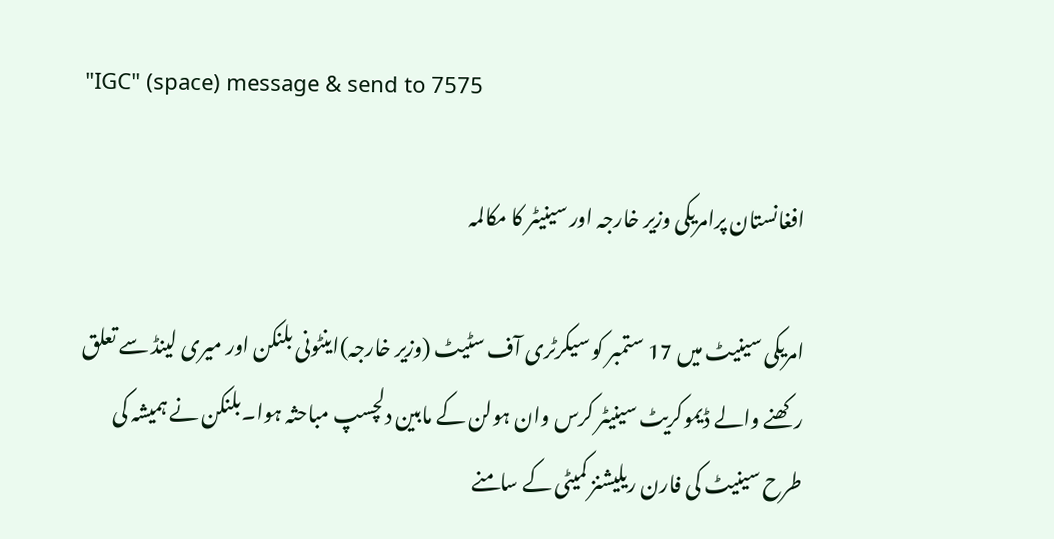"IGC" (space) message & send to 7575

افغانستان پرامریکی وزیر خارجہ اور سینیٹر کا مکالمہ

امریکی سینیٹ میں 17 ستمبر کو سیکرٹری آف سٹیٹ (وزیر خارجہ)اینٹونی بلنکن اور میری لینڈ سے تعلق رکھنے والے ڈیموکریٹ سینیٹر کرس وان ہولن کے مابین دلچسپ مباحثہ ہوا۔بلنکن نے ہمیشہ کی طرح سینیٹ کی فارن ریلیشنز کمیٹی کے سامنے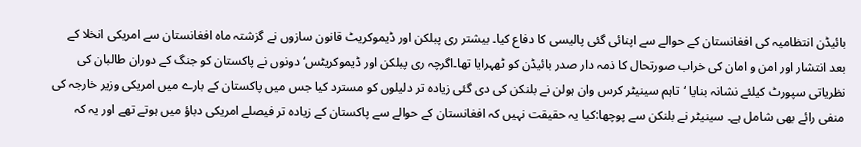بائیڈن انتظامیہ کی افغانستان کے حوالے سے اپنائی گئی پالیسی کا دفاع کیا۔ بیشتر ری پبلکن اور ڈیموکریٹ قانون سازوں نے گزشتہ ماہ افغانستان سے امریکی انخلا کے بعد انتشار اور امن و امان کی خراب صورتحال کا ذمہ دار صدر بائیڈن کو ٹھہرایا تھا۔اگرچہ ری پبلکن اور ڈیموکریٹس‘ دونوں نے پاکستان کو جنگ کے دوران طالبان کی نظریاتی سپورٹ کیلئے نشانہ بنایا ‘تاہم سینیٹر کرس وان ہولن نے بلنکن کی دی گئی زیادہ تر دلیلوں کو مسترد کیا جس میں پاکستان کے بارے میں امریکی وزیر خارجہ کی منفی رائے بھی شامل ہے۔ سینیٹر نے بلنکن سے پوچھا:کیا یہ حقیقت نہیں کہ افغانستان کے حوالے سے پاکستان کے زیادہ تر فیصلے امریکی دباؤ میں ہوتے تھے اور یہ کہ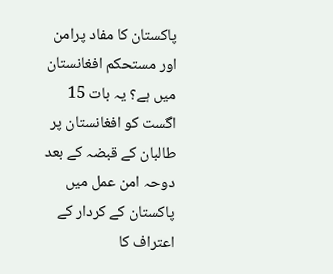پاکستان کا مفاد پرامن اور مستحکم افغانستان میں ہے؟ یہ بات 15 اگست کو افغانستان پر طالبان کے قبضہ کے بعد دوحہ امن عمل میں پاکستان کے کردار کے اعتراف کا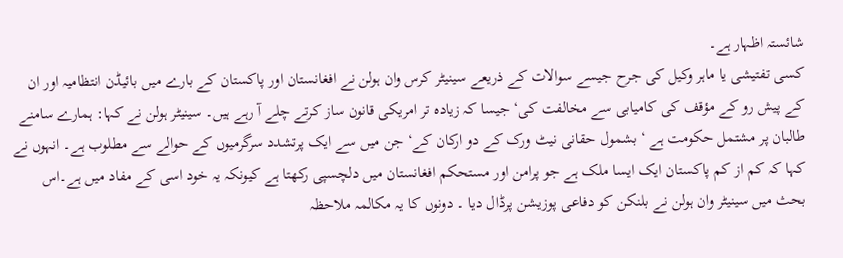شائستہ اظہار ہے۔
کسی تفتیشی یا ماہر وکیل کی جرح جیسے سوالات کے ذریعے سینیٹر کرس وان ہولن نے افغانستان اور پاکستان کے بارے میں بائیڈن انتظامیہ اور ان کے پیش رو کے مؤقف کی کامیابی سے مخالفت کی‘ جیسا کہ زیادہ تر امریکی قانون ساز کرتے چلے آ رہے ہیں۔ سینیٹر ہولن نے کہا: ہمارے سامنے طالبان پر مشتمل حکومت ہے ‘ بشمول حقانی نیٹ ورک کے دو ارکان کے‘ جن میں سے ایک پرتشدد سرگرمیوں کے حوالے سے مطلوب ہے۔ انہوں نے کہا کہ کم از کم پاکستان ایک ایسا ملک ہے جو پرامن اور مستحکم افغانستان میں دلچسپی رکھتا ہے کیونکہ یہ خود اسی کے مفاد میں ہے۔اس بحث میں سینیٹر وان ہولن نے بلنکن کو دفاعی پوزیشن پرڈال دیا ۔ دونوں کا یہ مکالمہ ملاحظہ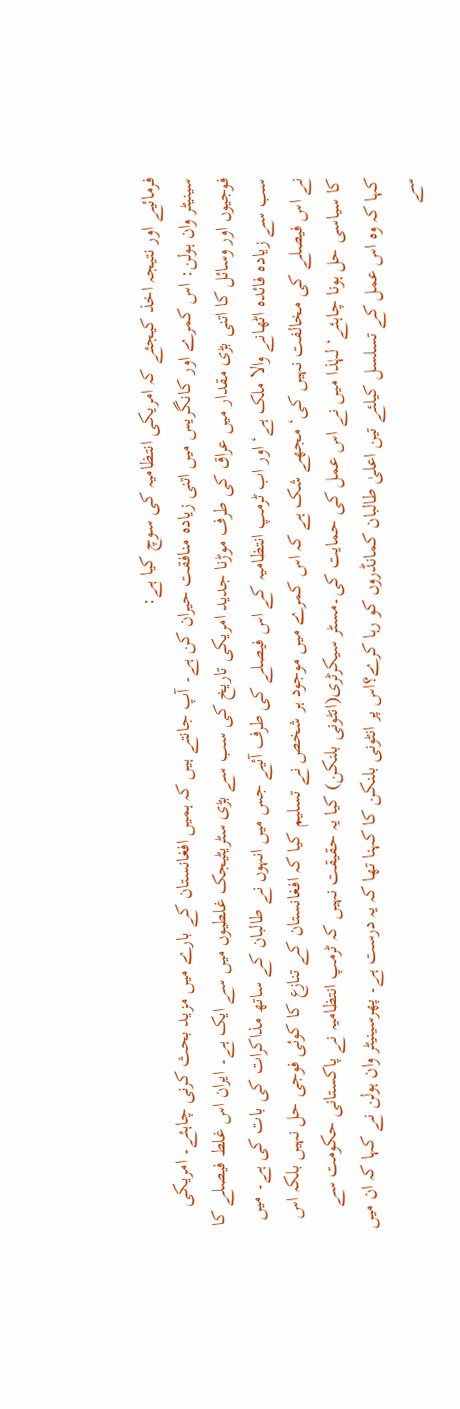فرمائیے اور نتیجہ اخذ کیجئے کہ امریکی انتظامیہ کی سوچ کیا ہے:
سینیٹر وان ہولن: اس کمرے اور کانگریس میں اتنی زیادہ منافقت حیران کن ہے۔ آپ جانتے ہیں کہ ہمیں افغانستان کے بارے میں مزید بحث کرنی چاہئے۔ امریکی فوجیوں اور وسائل کا اتنی بڑی مقدار میں عراق کی طرف موڑنا جدید امریکی تاریخ کی سب سے بڑی سٹریٹیجک غلطیوں میں سے ایک ہے۔ ایران اس غلط فیصلے کا سب سے زیادہ فائدہ اٹھانے والا ملک ہے‘ اور اب ٹرمپ انتظامیہ کے اس فیصلے کی طرف آئیے جس میں انہوں نے طالبان کے ساتھ مذاکرات کی بات کی ہے۔ میں نے اس فیصلے کی مخالفت نہیں کی‘ مجھے شک ہے کہ اس کمرے میں موجود ہر شخص نے تسلیم کیا کہ افغانستان کے تنازع کا کوئی فوجی حل نہیں بلکہ اس کا سیاسی حل ہونا چاہئے‘ لہٰذا میں نے اس عمل کی حمایت کی۔مسٹر سیکرٹری(انٹونی بلنکن) کیا یہ حقیقت نہیں کہ ٹرمپ انتظامیہ نے پاکستانی حکومت سے کہا کہ وہ اس عمل کے تسلسل کیلئے تین اعلیٰ طالبان کمانڈروں کو رہا کرے؟اس پر انٹونی بلنکن کا کہنا تھا کہ یہ درست ہے۔ پھرسینیٹر وان ہولن نے کہا کہ ان میں سے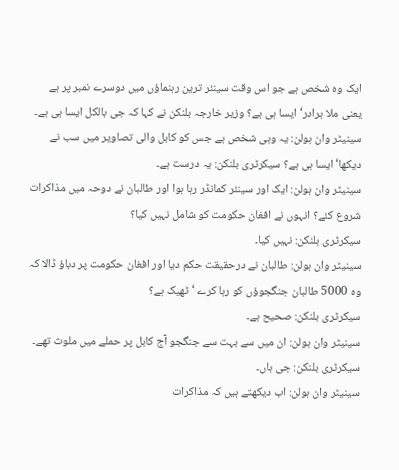ایک وہ شخص ہے جو اس وقت سینئر ترین رہنماؤں میں دوسرے نمبر پر ہے یعنی ملا برادر‘ ایسا ہی ہے؟ وزیر خارجہ بلنکن نے کہا کہ جی بالکل ایسا ہی ہے۔
سینیٹر وان ہولن: یہ وہی شخص ہے جس کو کابل والی تصاویر میں سب نے دیکھا‘ ایسا ہی ہے؟ سیکرٹری بلنکن: یہ درست ہے۔
سینیٹر وان ہولن: ایک اور سینئر کمانڈر رہا ہوا اور طالبان نے دوحہ میں مذاکرات شروع کئے؟ انہوں نے افغان حکومت کو شامل نہیں کیا؟
سیکرٹری بلنکن: نہیں کیا۔
سینیٹر وان ہولن: طالبان نے درحقیقت حکم دیا اور افغان حکومت پر دباؤ ڈالا کہ وہ 5000 طالبان جنگجوؤں کو رہا کرے ‘ ٹھیک ہے؟
سیکرٹری بلنکن: صحیح ہے۔
سینیٹر وان ہولن: ان میں سے بہت سے جنگجو آج کابل پر حملے میں ملوث تھے۔ سیکرٹری بلنکن: جی ہاں۔
سینیٹر وان ہولن: اب دیکھتے ہیں کہ مذاکرات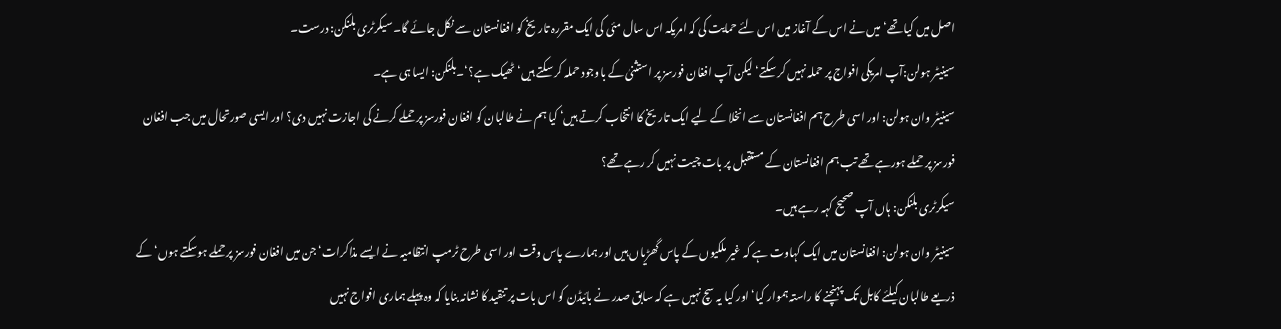اصل میں کیا تھے‘ میں نے اس کے آغاز میں اس لئے حمایت کی کہ امریکہ اس سال مئی کی ایک مقررہ تاریخ کو افغانستان سے نکل جائے گا۔ سیکرٹری بلنکن: درست۔
سینیٹر ہولن:آپ امریکی افواج پر حملہ نہیں کر سکتے‘ لیکن آپ افغان فورسز پر استثنیٰ کے باوجود حملہ کر سکتے ہیں‘ ٹھیک ہے؟‘۔بلنکن: ایسا ہی ہے۔
سینیٹر وان ہولن: اور اسی طرح ہم افغانستان سے انخلا کے لیے ایک تاریخ کا انتخاب کرتے ہیں‘ کیا ہم نے طالبان کو افغان فورسز پر حملے کرنے کی اجازت نہیں دی؟ اور ایسی صورتحال میں جب افغان فورسز پر حملے ہورہے تھے تب ہم افغانستان کے مستقبل پر بات چیت نہیں کر رہے تھے؟
سیکرٹری بلنکن: ہاں آپ صحیح کہہ رہے ہیں۔
سینیٹر وان ہولن: افغانستان میں ایک کہاوت ہے کہ غیر ملکیوں کے پاس گھڑیاں ہیں اور ہمارے پاس وقت اور اسی طرح ٹرمپ انتظامیہ نے ایسے مذاکرات‘ جن میں افغان فورسز پر حملے ہوسکتے ہوں‘ کے ذریعے طالبان کیلئے کابل تک پہنچنے کا راستہ ہموار کیا‘ اور کیا یہ سچ نہیں ہے کہ سابق صدر نے بائیڈن کو اس بات پر تنقید کا نشانہ بنایا کہ وہ پہلے ہماری افواج نہیں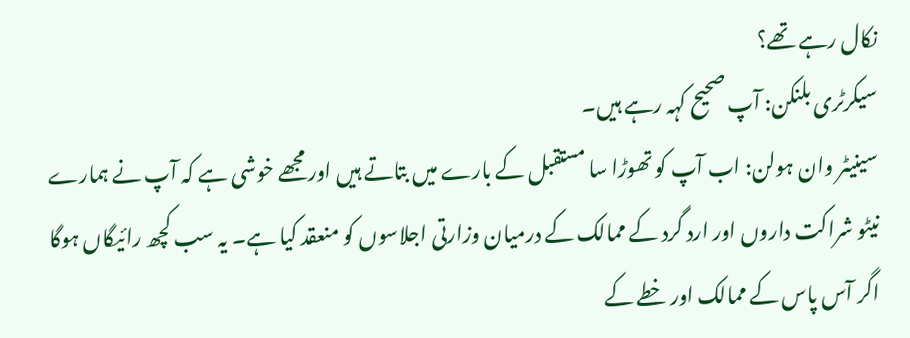نکال رہے تھے؟
سیکرٹری بلنکن: آپ صحیح کہہ رہے ہیں۔
سینیٹر وان ہولن: اب آپ کو تھوڑا سا مستقبل کے بارے میں بتاتے ہیں اور مجھے خوشی ہے کہ آپ نے ہمارے نیٹو شراکت داروں اور ارد گرد کے ممالک کے درمیان وزارتی اجلاسوں کو منعقد کیا ہے۔ یہ سب کچھ رائیگاں ہوگا اگر آس پاس کے ممالک اور خطے کے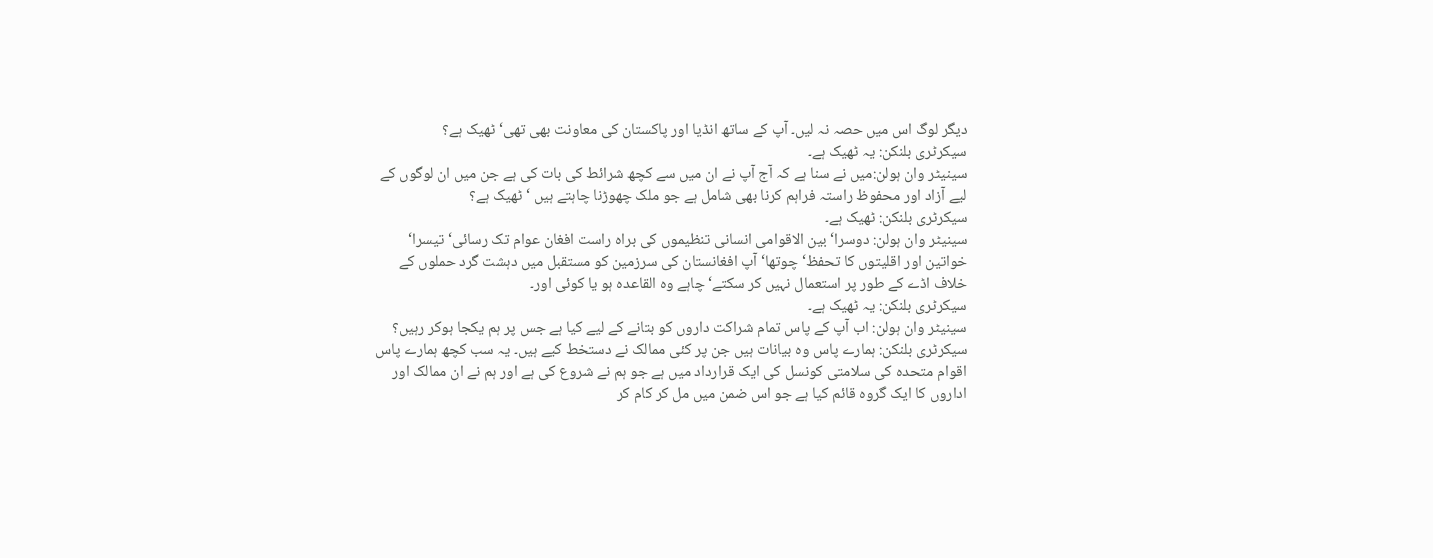دیگر لوگ اس میں حصہ نہ لیں۔ آپ کے ساتھ انڈیا اور پاکستان کی معاونت بھی تھی‘ ٹھیک ہے؟
سیکرٹری بلنکن: یہ ٹھیک ہے۔
سینیٹر وان ہولن:میں نے سنا ہے کہ آج آپ نے ان میں سے کچھ شرائط کی بات کی ہے جن میں ان لوگوں کے لیے آزاد اور محفوظ راستہ فراہم کرنا بھی شامل ہے جو ملک چھوڑنا چاہتے ہیں ‘ ٹھیک ہے؟
سیکرٹری بلنکن: ٹھیک ہے۔
سینیٹر وان ہولن: دوسرا‘ بین الاقوامی انسانی تنظیموں کی براہ راست افغان عوام تک رسائی‘ تیسرا‘ خواتین اور اقلیتوں کا تحفظ‘ چوتھا‘ آپ افغانستان کی سرزمین کو مستقبل میں دہشت گرد حملوں کے خلاف اڈے کے طور پر استعمال نہیں کر سکتے‘ چاہے وہ القاعدہ ہو یا کوئی اور۔
سیکرٹری بلنکن: یہ ٹھیک ہے۔
سینیٹر وان ہولن: اب آپ کے پاس تمام شراکت داروں کو بتانے کے لیے کیا ہے جس پر ہم یکجا ہوکر رہیں؟
سیکرٹری بلنکن: ہمارے پاس وہ بیانات ہیں جن پر کئی ممالک نے دستخط کیے ہیں۔ یہ سب کچھ ہمارے پاس اقوام متحدہ کی سلامتی کونسل کی ایک قرارداد میں ہے جو ہم نے شروع کی ہے اور ہم نے ان ممالک اور اداروں کا ایک گروہ قائم کیا ہے جو اس ضمن میں مل کر کام کر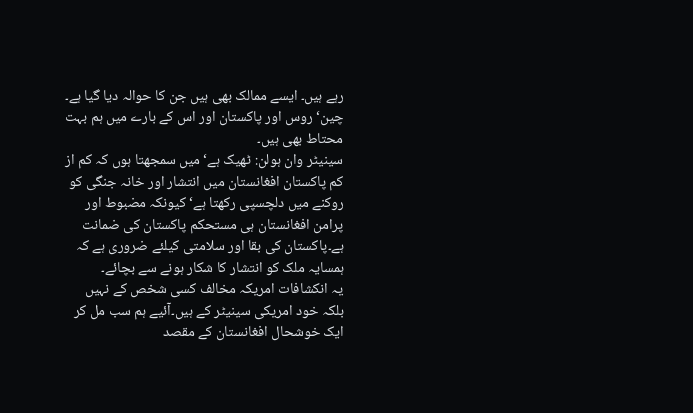رہے ہیں۔ ایسے ممالک بھی ہیں جن کا حوالہ دیا گیا ہے۔ چین‘ روس اور پاکستان اور اس کے بارے میں ہم بہت محتاط بھی ہیں۔
سینیٹر وان ہولن: ٹھیک ہے‘ میں سمجھتا ہوں کہ کم از کم پاکستان افغانستان میں انتشار اور خانہ جنگی کو روکنے میں دلچسپی رکھتا ہے‘ کیونکہ مضبوط اور پرامن افغانستان ہی مستحکم پاکستان کی ضمانت ہے۔پاکستان کی بقا اور سلامتی کیلئے ضروری ہے کہ ہمسایہ ملک کو انتشار کا شکار ہونے سے بچائے۔
یہ انکشافات امریکہ مخالف کسی شخص کے نہیں بلکہ خود امریکی سینیٹر کے ہیں۔آئیے ہم سب مل کر ایک خوشحال افغانستان کے مقصد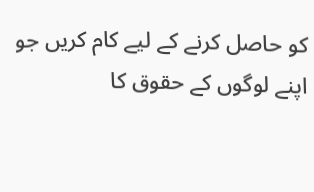کو حاصل کرنے کے لیے کام کریں جو اپنے لوگوں کے حقوق کا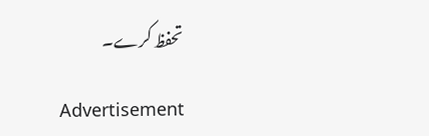تحفظ کرے۔

Advertisement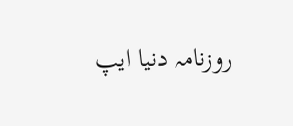روزنامہ دنیا ایپ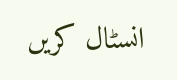انسٹال کریں